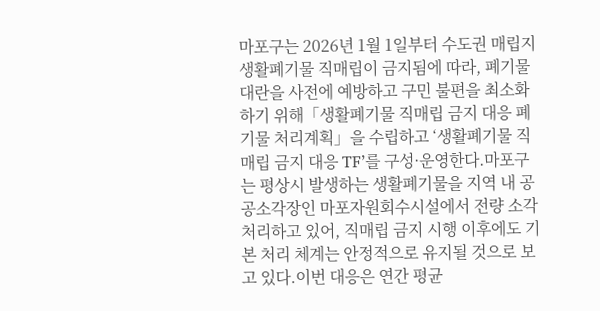마포구는 2026년 1월 1일부터 수도권 매립지 생활폐기물 직매립이 금지됨에 따라, 폐기물 대란을 사전에 예방하고 구민 불편을 최소화하기 위해「생활폐기물 직매립 금지 대응 폐기물 처리계획」을 수립하고 ‘생활폐기물 직매립 금지 대응 TF’를 구성·운영한다.마포구는 평상시 발생하는 생활폐기물을 지역 내 공공소각장인 마포자원회수시설에서 전량 소각 처리하고 있어, 직매립 금지 시행 이후에도 기본 처리 체계는 안정적으로 유지될 것으로 보고 있다.이번 대응은 연간 평균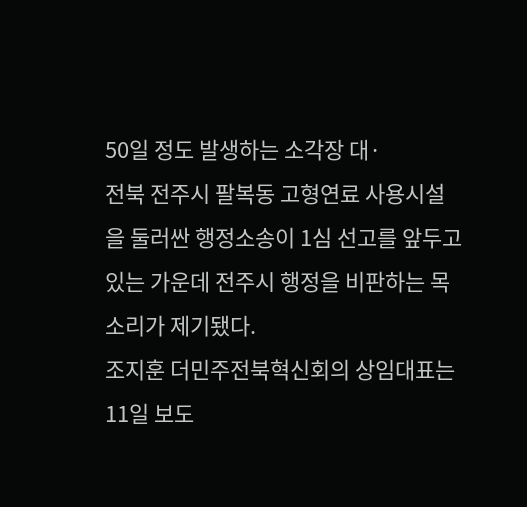50일 정도 발생하는 소각장 대·
전북 전주시 팔복동 고형연료 사용시설을 둘러싼 행정소송이 1심 선고를 앞두고 있는 가운데 전주시 행정을 비판하는 목소리가 제기됐다.
조지훈 더민주전북혁신회의 상임대표는 11일 보도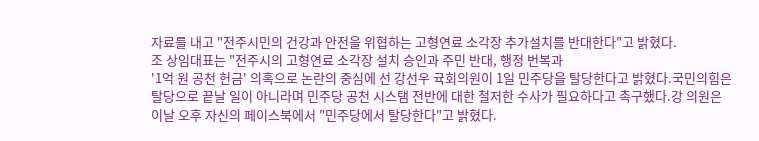자료를 내고 "전주시민의 건강과 안전을 위협하는 고형연료 소각장 추가설치를 반대한다"고 밝혔다.
조 상임대표는 "전주시의 고형연료 소각장 설치 승인과 주민 반대, 행정 번복과
'1억 원 공천 헌금' 의혹으로 논란의 중심에 선 강선우 귝회의원이 1일 민주당을 탈당한다고 밝혔다.국민의힘은 탈당으로 끝날 일이 아니라며 민주당 공천 시스탬 전반에 대한 철저한 수사가 필요하다고 촉구했다.강 의원은 이날 오후 자신의 페이스북에서 "민주당에서 탈당한다"고 밝혔다.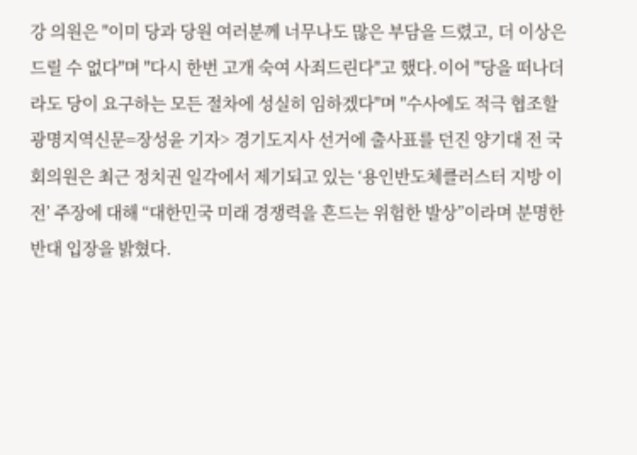강 의원은 "이미 당과 당원 여러분께 너무나도 많은 부담을 드렸고, 더 이상은 드릴 수 없다"며 "다시 한번 고개 숙여 사죄드린다"고 했다.이어 "당을 떠나더라도 당이 요구하는 모든 절차에 성실히 임하겠다"며 "수사에도 적극 협조할
광명지역신문=장성윤 기자> 경기도지사 선거에 출사표를 던진 양기대 전 국회의원은 최근 정치권 일각에서 제기되고 있는 ‘용인반도체클러스터 지방 이전’ 주장에 대해 “대한민국 미래 경쟁력을 흔드는 위험한 발상”이라며 분명한 반대 입장을 밝혔다.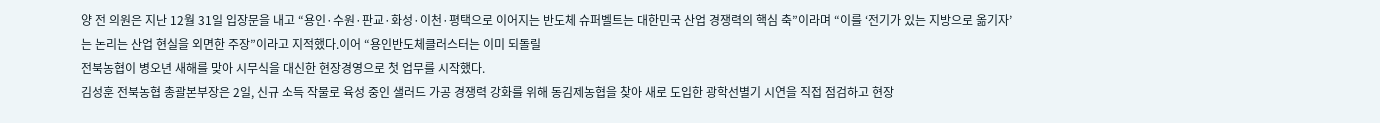양 전 의원은 지난 12월 31일 입장문을 내고 “용인·수원·판교·화성·이천·평택으로 이어지는 반도체 슈퍼벨트는 대한민국 산업 경쟁력의 핵심 축”이라며 “이를 ‘전기가 있는 지방으로 옮기자’는 논리는 산업 현실을 외면한 주장”이라고 지적했다.이어 “용인반도체클러스터는 이미 되돌릴
전북농협이 병오년 새해를 맞아 시무식을 대신한 현장경영으로 첫 업무를 시작했다.
김성훈 전북농협 총괄본부장은 2일, 신규 소득 작물로 육성 중인 샐러드 가공 경쟁력 강화를 위해 동김제농협을 찾아 새로 도입한 광학선별기 시연을 직접 점검하고 현장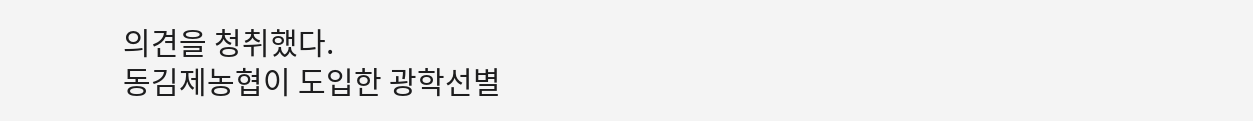의견을 청취했다.
동김제농협이 도입한 광학선별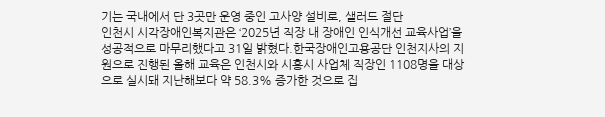기는 국내에서 단 3곳만 운영 중인 고사양 설비로, 샐러드 절단
인천시 시각장애인복지관은 ‘2025년 직장 내 장애인 인식개선 교육사업’을 성공적으로 마무리했다고 31일 밝혔다.한국장애인고용공단 인천지사의 지원으로 진행된 올해 교육은 인천시와 시흥시 사업체 직장인 1108명을 대상으로 실시돼 지난해보다 약 58.3% 증가한 것으로 집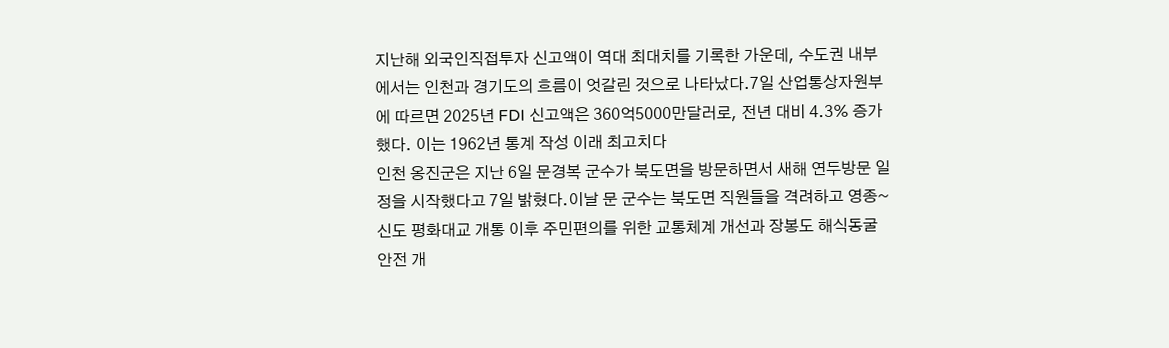지난해 외국인직접투자 신고액이 역대 최대치를 기록한 가운데, 수도권 내부에서는 인천과 경기도의 흐름이 엇갈린 것으로 나타났다.7일 산업통상자원부에 따르면 2025년 FDI 신고액은 360억5000만달러로, 전년 대비 4.3% 증가했다. 이는 1962년 통계 작성 이래 최고치다
인천 옹진군은 지난 6일 문경복 군수가 북도면을 방문하면서 새해 연두방문 일정을 시작했다고 7일 밝혔다.이날 문 군수는 북도면 직원들을 격려하고 영종~신도 평화대교 개통 이후 주민편의를 위한 교통체계 개선과 장봉도 해식동굴 안전 개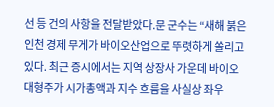선 등 건의 사항을 전달받았다.문 군수는 “새해 붉은
인천 경제 무게가 바이오산업으로 뚜렷하게 쏠리고 있다. 최근 증시에서는 지역 상장사 가운데 바이오 대형주가 시가총액과 지수 흐름을 사실상 좌우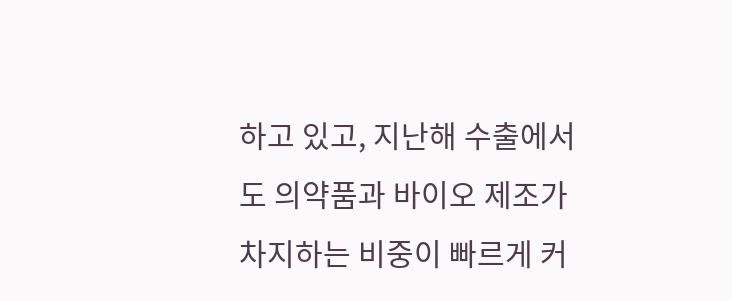하고 있고, 지난해 수출에서도 의약품과 바이오 제조가 차지하는 비중이 빠르게 커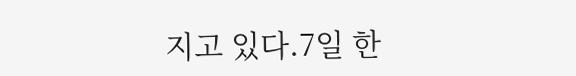지고 있다.7일 한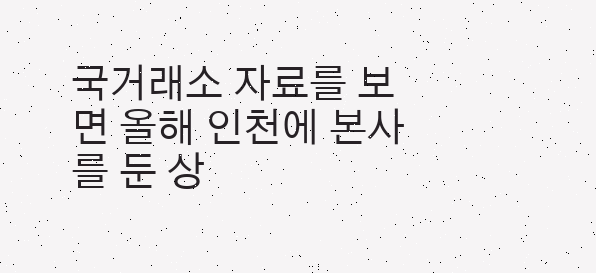국거래소 자료를 보면 올해 인천에 본사를 둔 상